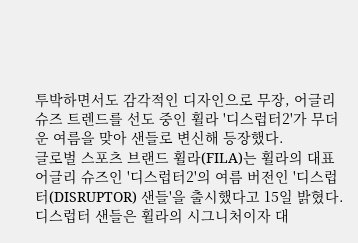투박하면서도 감각적인 디자인으로 무장, 어글리 슈즈 트렌드를 선도 중인 휠라 '디스럽터2'가 무더운 여름을 맞아 샌들로 변신해 등장했다.
글로벌 스포츠 브랜드 휠라(FILA)는 휠라의 대표 어글리 슈즈인 '디스럽터2'의 여름 버전인 '디스럽터(DISRUPTOR) 샌들'을 출시했다고 15일 밝혔다.
디스럽터 샌들은 휠라의 시그니처이자 대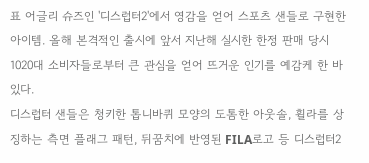표 어글리 슈즈인 '디스럽터2'에서 영감을 얻어 스포츠 샌들로 구현한 아이템. 올해 본격적인 출시에 앞서 지난해 실시한 한정 판매 당시 1020대 소비자들로부터 큰 관심을 얻어 뜨거운 인기를 예감케 한 바 있다.
디스럽터 샌들은 청키한 톱니바퀴 모양의 도톰한 아웃솔, 휠라를 상징하는 측면 플래그 패턴, 뒤꿈치에 반영된 FILA로고 등 디스럽터2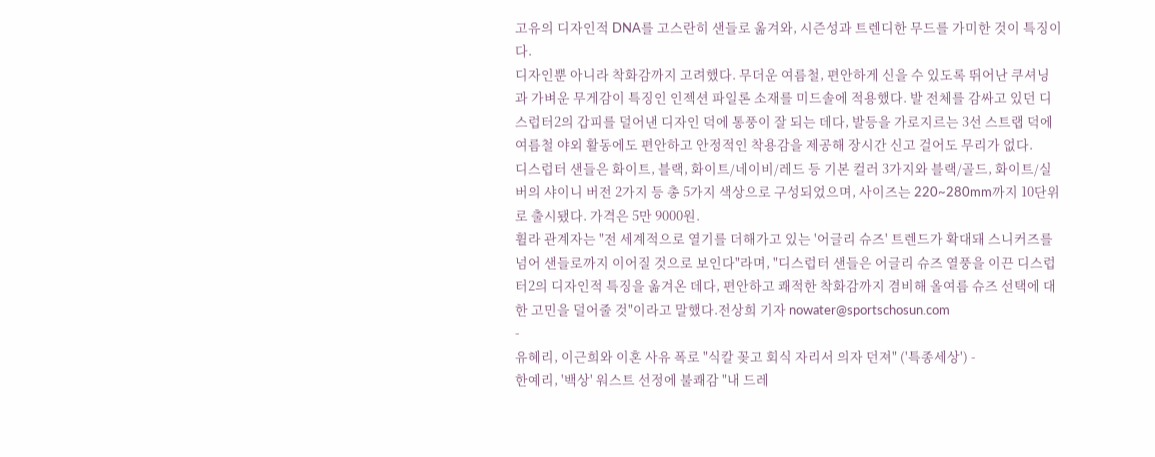고유의 디자인적 DNA를 고스란히 샌들로 옮겨와, 시즌성과 트렌디한 무드를 가미한 것이 특징이다.
디자인뿐 아니라 착화감까지 고려했다. 무더운 여름철, 편안하게 신을 수 있도록 뛰어난 쿠셔닝과 가벼운 무게감이 특징인 인젝션 파일론 소재를 미드솔에 적용했다. 발 전체를 감싸고 있던 디스럽터2의 갑피를 덜어낸 디자인 덕에 통풍이 잘 되는 데다, 발등을 가로지르는 3선 스트랩 덕에 여름철 야외 활동에도 편안하고 안정적인 착용감을 제공해 장시간 신고 걸어도 무리가 없다.
디스럽터 샌들은 화이트, 블랙, 화이트/네이비/레드 등 기본 컬러 3가지와 블랙/골드, 화이트/실버의 샤이니 버전 2가지 등 총 5가지 색상으로 구성되었으며, 사이즈는 220~280mm까지 10단위로 출시됐다. 가격은 5만 9000원.
휠라 관계자는 "전 세계적으로 열기를 더해가고 있는 '어글리 슈즈' 트렌드가 확대돼 스니커즈를 넘어 샌들로까지 이어질 것으로 보인다"라며, "디스럽터 샌들은 어글리 슈즈 열풍을 이끈 디스럽터2의 디자인적 특징을 옮겨온 데다, 편안하고 쾌적한 착화감까지 겸비해 올여름 슈즈 선택에 대한 고민을 덜어줄 것"이라고 말했다.전상희 기자 nowater@sportschosun.com
-
유혜리, 이근희와 이혼 사유 폭로 "식칼 꽂고 회식 자리서 의자 던져" ('특종세상') -
한예리, '백상' 워스트 선정에 불쾌감 "내 드레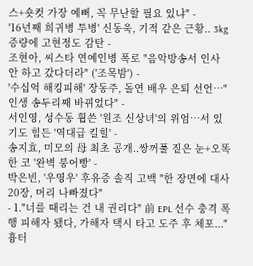스+숏컷 가장 예뻐, 꼭 무난할 필요 있냐" -
'16년째 희귀병 투병' 신동욱, 기적 같은 근황.. 3kg 증량에 고현정도 감탄 -
조현아, 씨스타 연예인병 폭로 "음악방송서 인사 안 하고 갔다더라" ('조목밤') -
'수십억 해킹피해' 장동주, 돌연 배우 은퇴 선언…"인생 송두리째 바뀌었다" -
서인영, 성수동 휩쓴 '원조 신상녀'의 위엄…서 있기도 힘든 '역대급 킬힐' -
송지효, 미모의 母 최초 공개..쌍꺼풀 짙은 눈+오똑한 코 '완벽 붕어빵' -
박은빈, '우영우' 후유증 솔직 고백 "한 장면에 대사 20장, 머리 나빠졌다"
- 1."너를 때리는 건 내 권리다" 前 EPL 선수 충격 폭행 피해자 됐다, 가해자 택시 타고 도주 후 체포..."흉터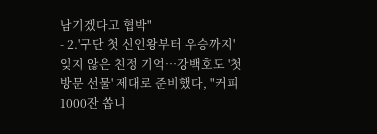남기겠다고 협박"
- 2.'구단 첫 신인왕부터 우승까지' 잊지 않은 친정 기억…강백호도 '첫 방문 선물' 제대로 준비했다, "커피 1000잔 쏩니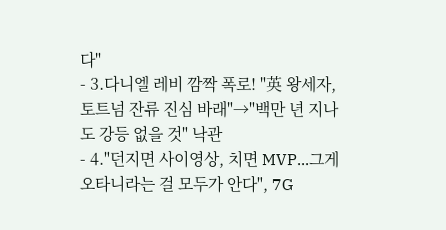다"
- 3.다니엘 레비 깜짝 폭로! "英 왕세자, 토트넘 잔류 진심 바래"→"백만 년 지나도 강등 없을 것" 낙관
- 4."던지면 사이영상, 치면 MVP...그게 오타니라는 걸 모두가 안다", 7G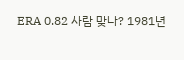ERA 0.82 사람 맞나? 1981년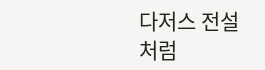다저스 전설처럼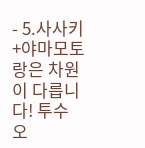- 5.사사키+야마모토랑은 차원이 다릅니다! 투수 오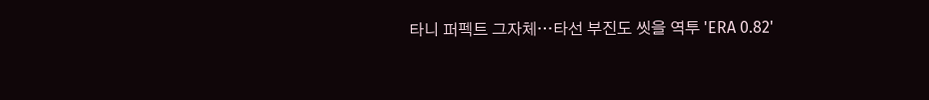타니 퍼펙트 그자체…타선 부진도 씻을 역투 'ERA 0.82'